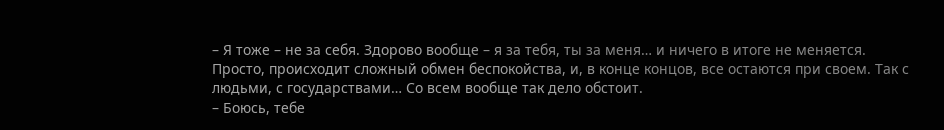– Я тоже – не за себя. Здорово вообще – я за тебя, ты за меня… и ничего в итоге не меняется.
Просто, происходит сложный обмен беспокойства, и, в конце концов, все остаются при своем. Так с
людьми, с государствами… Со всем вообще так дело обстоит.
– Боюсь, тебе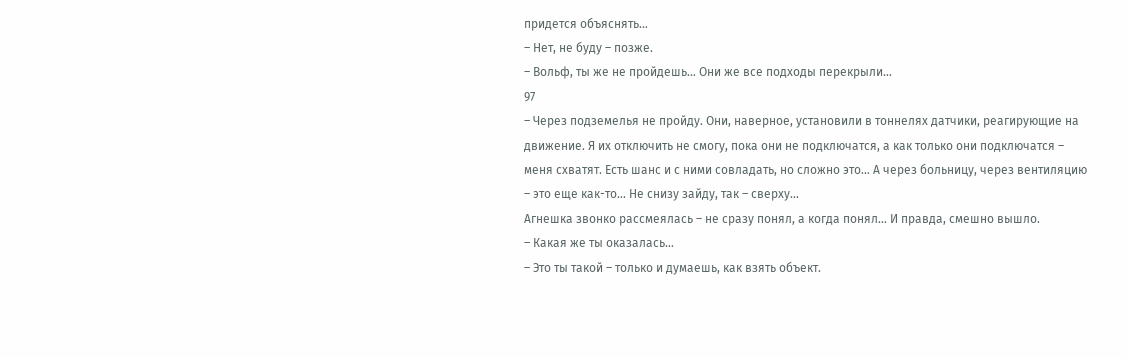придется объяснять…
– Нет, не буду – позже.
– Вольф, ты же не пройдешь… Они же все подходы перекрыли…
97
– Через подземелья не пройду. Они, наверное, установили в тоннелях датчики, реагирующие на
движение. Я их отключить не смогу, пока они не подключатся, а как только они подключатся –
меня схватят. Есть шанс и с ними совладать, но сложно это… А через больницу, через вентиляцию
– это еще как-то… Не снизу зайду, так – сверху…
Агнешка звонко рассмеялась – не сразу понял, а когда понял… И правда, смешно вышло.
– Какая же ты оказалась…
– Это ты такой – только и думаешь, как взять объект.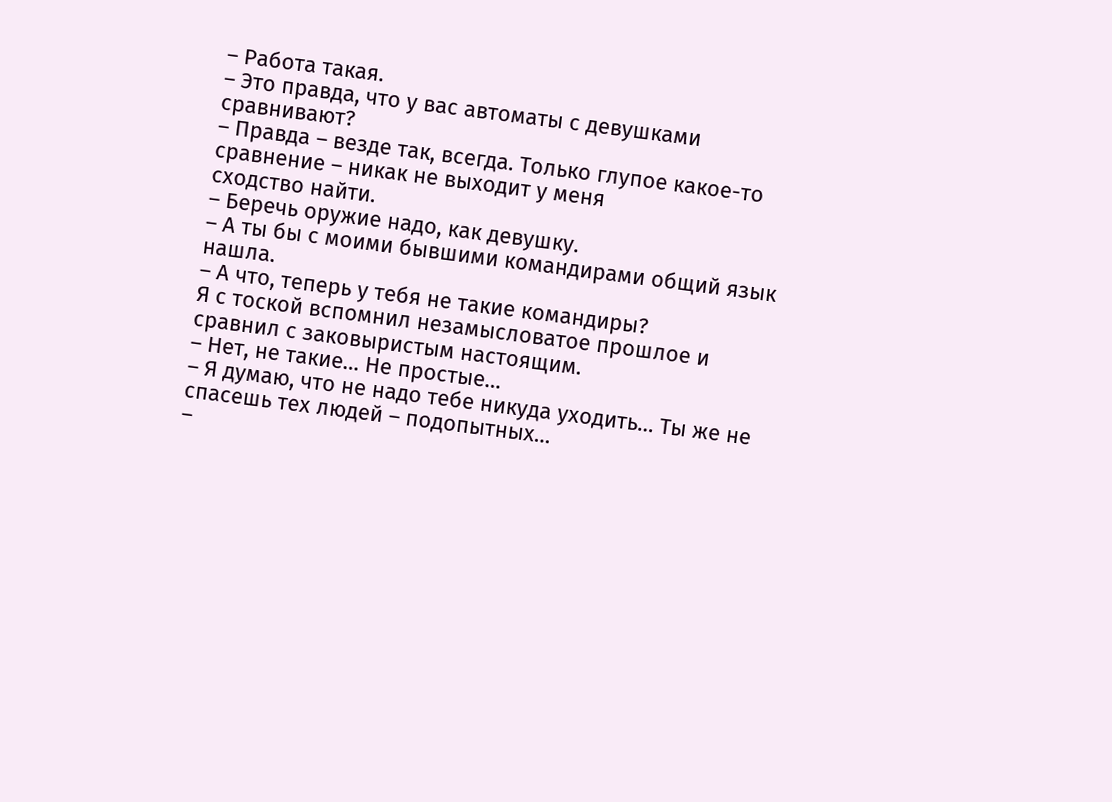– Работа такая.
– Это правда, что у вас автоматы с девушками сравнивают?
– Правда – везде так, всегда. Только глупое какое-то сравнение – никак не выходит у меня
сходство найти.
– Беречь оружие надо, как девушку.
– А ты бы с моими бывшими командирами общий язык нашла.
– А что, теперь у тебя не такие командиры?
Я с тоской вспомнил незамысловатое прошлое и сравнил с заковыристым настоящим.
– Нет, не такие… Не простые…
– Я думаю, что не надо тебе никуда уходить… Ты же не спасешь тех людей – подопытных…
–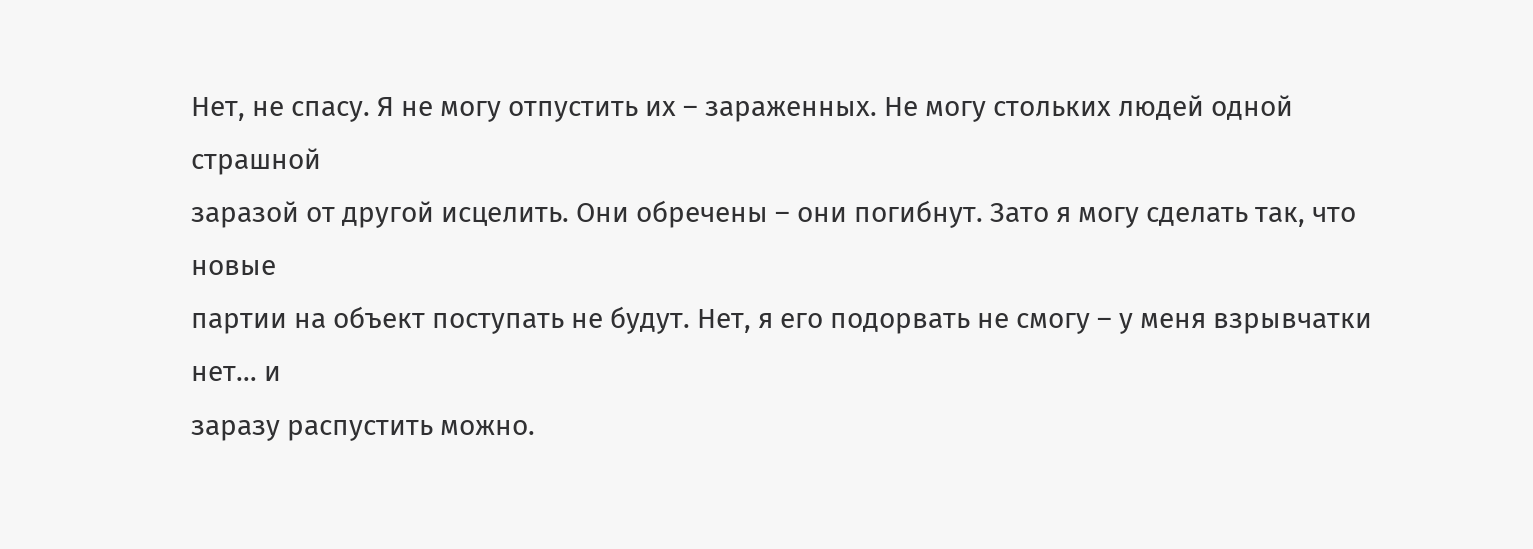Нет, не спасу. Я не могу отпустить их – зараженных. Не могу стольких людей одной страшной
заразой от другой исцелить. Они обречены – они погибнут. Зато я могу сделать так, что новые
партии на объект поступать не будут. Нет, я его подорвать не смогу – у меня взрывчатки нет… и
заразу распустить можно.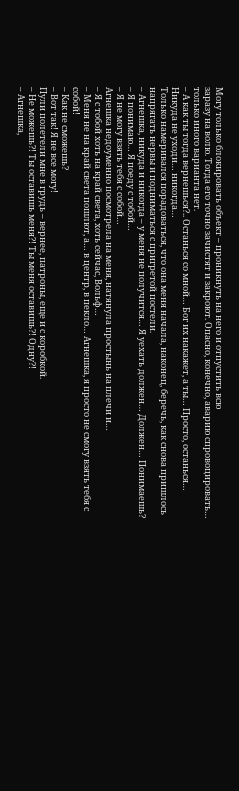Могу только блокировать объект – проникнуть на него и отпустить всю
заразу на волю. Тогда его точно зачистят и закроют. Опасно, конечно, аварию спровоцировать…
только иного варианта нет.
– А как ты тогда вернешься?.. Останься со мной… Бог их накажет, а ты… Просто, останься…
Никуда не уходи… никогда…
Только намеривался порадоваться, что она меня начала, наконец, беречь, как снова пришлось
напрягать нервы и подниматься с пригретой постели.
– Агнешка, никуда и никогда – у меня не получится… Я уехать должен… Должен… Понимаешь?
– Я понимаю… Я поеду с тобой…
– Я не могу взять тебя с собой…
Агнешка недоуменно посмотрела на меня, натянула простынь на плечи и…
– Я с тобой хоть на край света, хоть сейчас, Вольф…
– Меня не на край света пошлют, а… в центр, в пекло… Агнешка, я просто не смогу взять тебя с
собой!
– Как не сможешь?
– Вот так! Я не все могу!
Пули полетели мне в грудь – вернее, патроны, еще и с коробкой.
– Не можешь?! Ты оставишь меня?! Ты меня оставишь?! Одну?!
– Агнешка,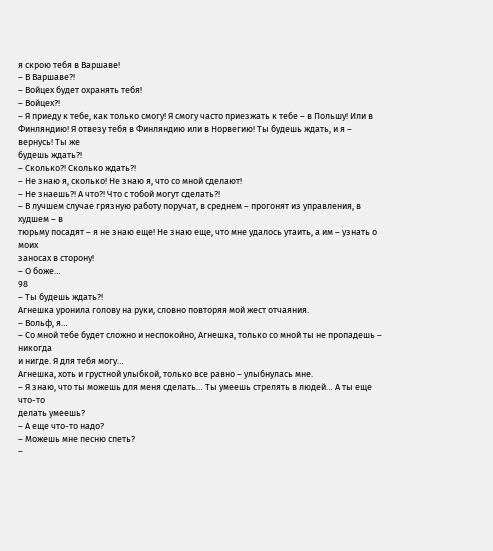я скрою тебя в Варшаве!
– В Варшаве?!
– Войцех будет охранять тебя!
– Войцех?!
– Я приеду к тебе, как только смогу! Я смогу часто приезжать к тебе – в Польшу! Или в
Финляндию! Я отвезу тебя в Финляндию или в Норвегию! Ты будешь ждать, и я – вернусь! Ты же
будешь ждать?!
– Сколько?! Сколько ждать?!
– Не знаю я, сколько! Не знаю я, что со мной сделают!
– Не знаешь?! А что?! Что с тобой могут сделать?!
– В лучшем случае грязную работу поручат, в среднем – прогонят из управления, в худшем – в
тюрьму посадят – я не знаю еще! Не знаю еще, что мне удалось утаить, а им – узнать о моих
заносах в сторону!
– О боже…
98
– Ты будешь ждать?!
Агнешка уронила голову на руки, словно повторяя мой жест отчаяния.
– Вольф, я…
– Со мной тебе будет сложно и неспокойно, Агнешка, только со мной ты не пропадешь – никогда
и нигде. Я для тебя могу…
Агнешка, хоть и грустной улыбкой, только все равно – улыбнулась мне.
– Я знаю, что ты можешь для меня сделать… Ты умеешь стрелять в людей… А ты еще что-то
делать умеешь?
– А еще что-то надо?
– Можешь мне песню спеть?
–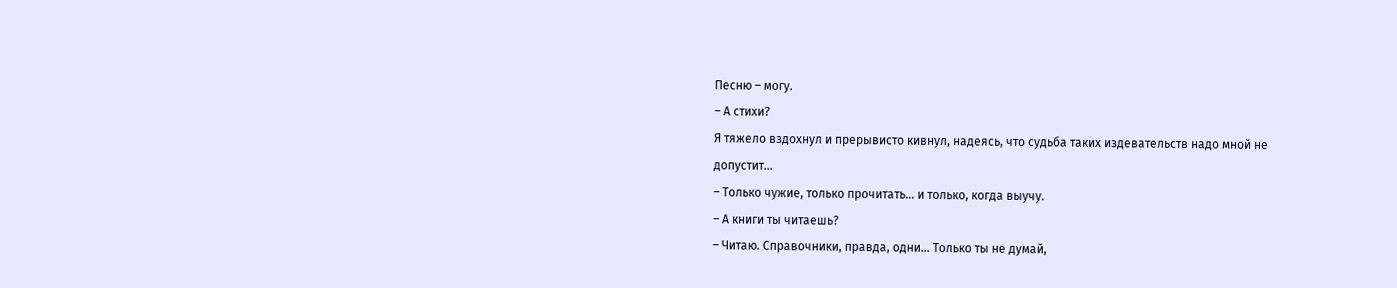Песню – могу.
– А стихи?
Я тяжело вздохнул и прерывисто кивнул, надеясь, что судьба таких издевательств надо мной не
допустит…
– Только чужие, только прочитать… и только, когда выучу.
– А книги ты читаешь?
– Читаю. Справочники, правда, одни… Только ты не думай,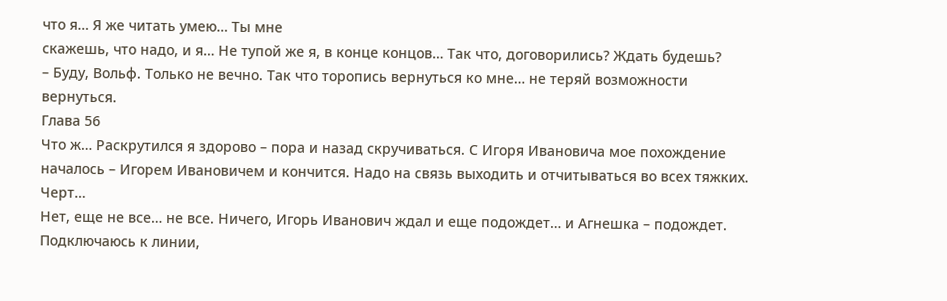что я… Я же читать умею… Ты мне
скажешь, что надо, и я… Не тупой же я, в конце концов… Так что, договорились? Ждать будешь?
– Буду, Вольф. Только не вечно. Так что торопись вернуться ко мне… не теряй возможности
вернуться.
Глава 56
Что ж… Раскрутился я здорово – пора и назад скручиваться. С Игоря Ивановича мое похождение
началось – Игорем Ивановичем и кончится. Надо на связь выходить и отчитываться во всех тяжких.
Черт…
Нет, еще не все… не все. Ничего, Игорь Иванович ждал и еще подождет… и Агнешка – подождет.
Подключаюсь к линии,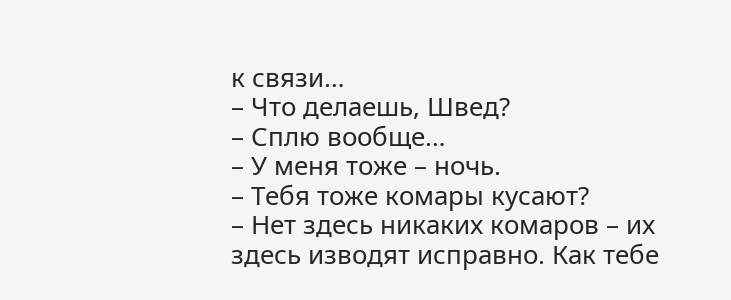к связи…
– Что делаешь, Швед?
– Сплю вообще…
– У меня тоже – ночь.
– Тебя тоже комары кусают?
– Нет здесь никаких комаров – их здесь изводят исправно. Как тебе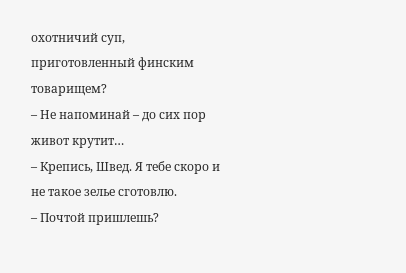охотничий суп,
приготовленный финским товарищем?
– Не напоминай – до сих пор живот крутит…
– Крепись, Швед. Я тебе скоро и не такое зелье сготовлю.
– Почтой пришлешь?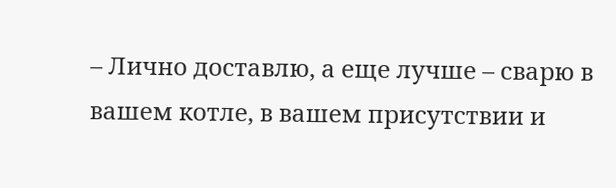– Лично доставлю, а еще лучше – сварю в вашем котле, в вашем присутствии и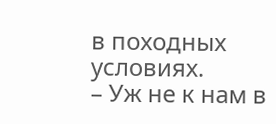в походных
условиях.
– Уж не к нам в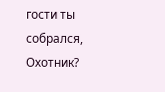гости ты собрался, Охотник?